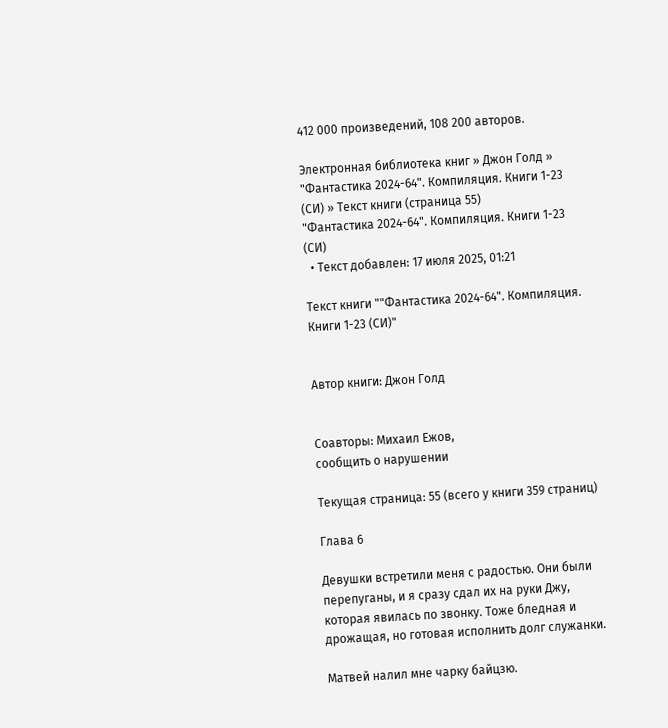412 000 произведений, 108 200 авторов.

Электронная библиотека книг » Джон Голд » "Фантастика 2024-64". Компиляция. Книги 1-23 (СИ) » Текст книги (страница 55)
"Фантастика 2024-64". Компиляция. Книги 1-23 (СИ)
  • Текст добавлен: 17 июля 2025, 01:21

Текст книги ""Фантастика 2024-64". Компиляция. Книги 1-23 (СИ)"


Автор книги: Джон Голд


Соавторы: Михаил Ежов,
сообщить о нарушении

Текущая страница: 55 (всего у книги 359 страниц)

Глава 6

Девушки встретили меня с радостью. Они были перепуганы, и я сразу сдал их на руки Джу, которая явилась по звонку. Тоже бледная и дрожащая, но готовая исполнить долг служанки.

Матвей налил мне чарку байцзю.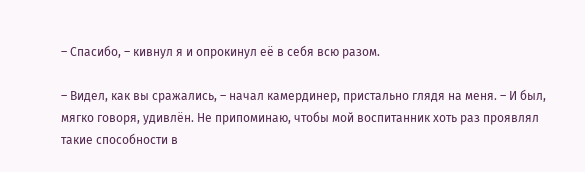– Спасибо, – кивнул я и опрокинул её в себя всю разом.

– Видел, как вы сражались, – начал камердинер, пристально глядя на меня. – И был, мягко говоря, удивлён. Не припоминаю, чтобы мой воспитанник хоть раз проявлял такие способности в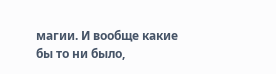магии. И вообще какие бы то ни было,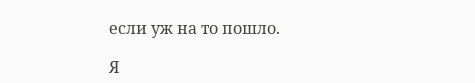если уж на то пошло.

Я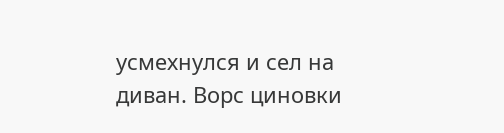усмехнулся и сел на диван. Ворс циновки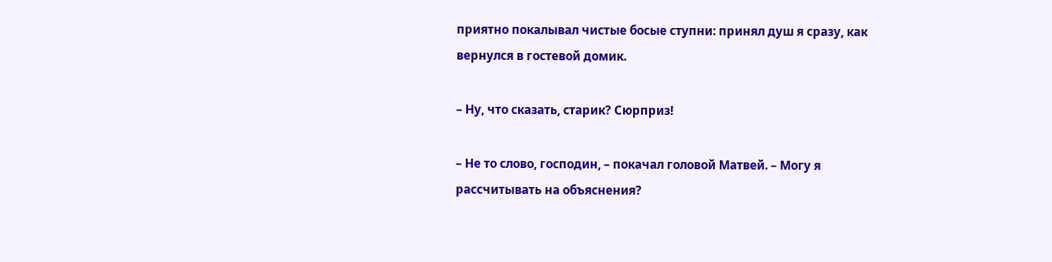приятно покалывал чистые босые ступни: принял душ я сразу, как вернулся в гостевой домик.

– Ну, что сказать, старик? Сюрприз!

– Не то слово, господин, – покачал головой Матвей. – Могу я рассчитывать на объяснения?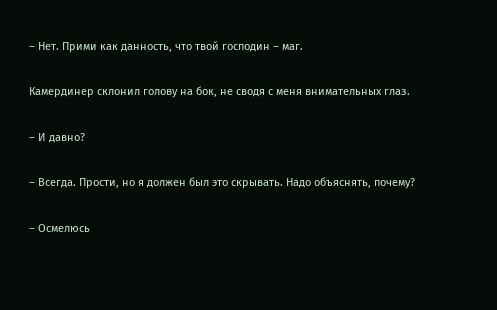– Нет. Прими как данность, что твой господин – маг.

Камердинер склонил голову на бок, не сводя с меня внимательных глаз.

– И давно?

– Всегда. Прости, но я должен был это скрывать. Надо объяснять, почему?

– Осмелюсь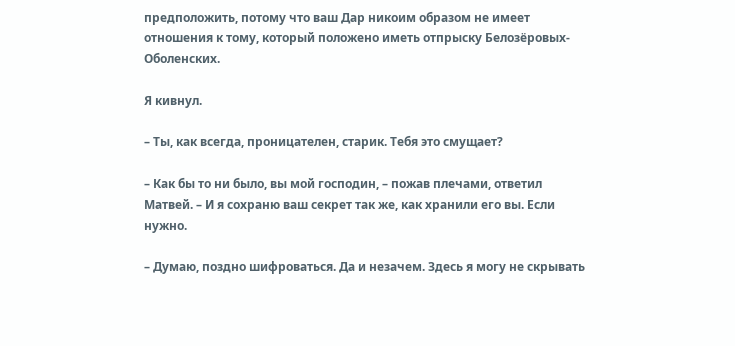предположить, потому что ваш Дар никоим образом не имеет отношения к тому, который положено иметь отпрыску Белозёровых-Оболенских.

Я кивнул.

– Ты, как всегда, проницателен, старик. Тебя это смущает?

– Как бы то ни было, вы мой господин, – пожав плечами, ответил Матвей. – И я сохраню ваш секрет так же, как хранили его вы. Если нужно.

– Думаю, поздно шифроваться. Да и незачем. Здесь я могу не скрывать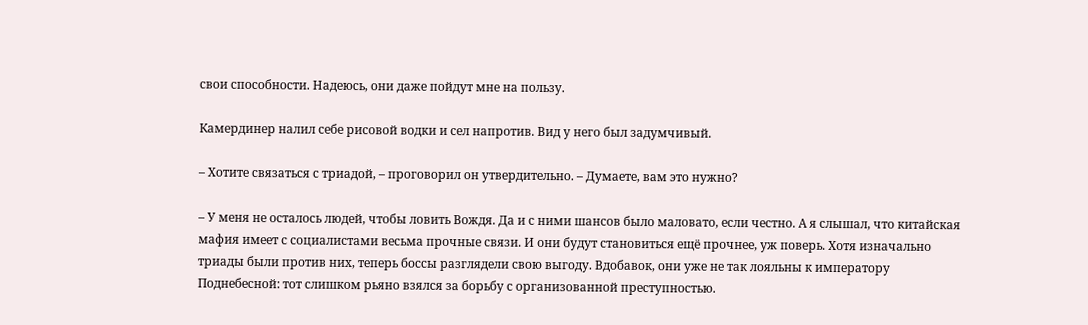свои способности. Надеюсь, они даже пойдут мне на пользу.

Камердинер налил себе рисовой водки и сел напротив. Вид у него был задумчивый.

– Хотите связаться с триадой, – проговорил он утвердительно. – Думаете, вам это нужно?

– У меня не осталось людей, чтобы ловить Вождя. Да и с ними шансов было маловато, если честно. А я слышал, что китайская мафия имеет с социалистами весьма прочные связи. И они будут становиться ещё прочнее, уж поверь. Хотя изначально триады были против них, теперь боссы разглядели свою выгоду. Вдобавок, они уже не так лояльны к императору Поднебесной: тот слишком рьяно взялся за борьбу с организованной преступностью.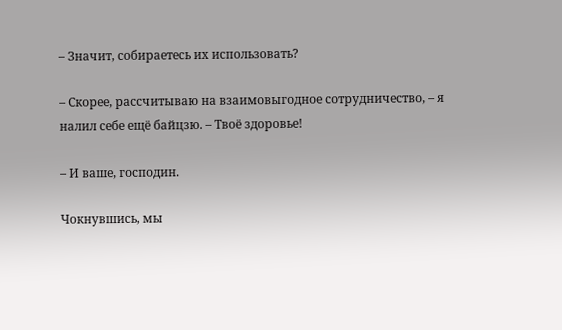– Значит, собираетесь их использовать?

– Скорее, рассчитываю на взаимовыгодное сотрудничество, – я налил себе ещё байцзю. – Твоё здоровье!

– И ваше, господин.

Чокнувшись, мы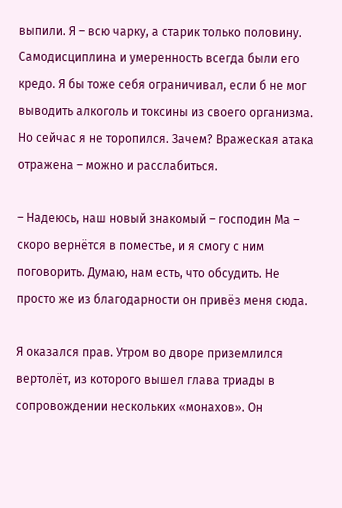выпили. Я – всю чарку, а старик только половину. Самодисциплина и умеренность всегда были его кредо. Я бы тоже себя ограничивал, если б не мог выводить алкоголь и токсины из своего организма. Но сейчас я не торопился. Зачем? Вражеская атака отражена – можно и расслабиться.

– Надеюсь, наш новый знакомый – господин Ма – скоро вернётся в поместье, и я смогу с ним поговорить. Думаю, нам есть, что обсудить. Не просто же из благодарности он привёз меня сюда.

Я оказался прав. Утром во дворе приземлился вертолёт, из которого вышел глава триады в сопровождении нескольких «монахов». Он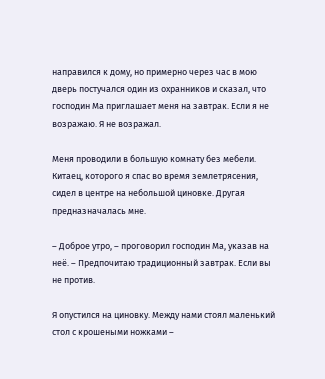направился к дому, но примерно через час в мою дверь постучался один из охранников и сказал, что господин Ма приглашает меня на завтрак. Если я не возражаю. Я не возражал.

Меня проводили в большую комнату без мебели. Китаец, которого я спас во время землетрясения, сидел в центре на небольшой циновке. Другая предназначалась мне.

– Доброе утро, – проговорил господин Ма, указав на неё. – Предпочитаю традиционный завтрак. Если вы не против.

Я опустился на циновку. Между нами стоял маленький стол с крошеными ножками –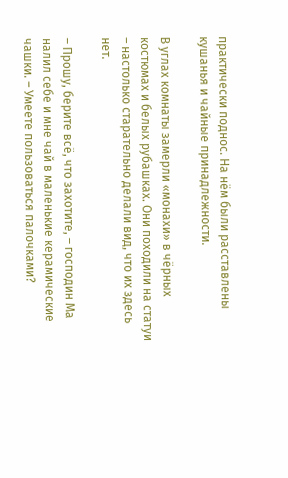практически поднос. На нём были расставлены кушанья и чайные принадлежности.

В углах комнаты замерли «монахи» в чёрных костюмах и белых рубашках. Они походили на статуи – настолько старательно делали вид, что их здесь нет.

– Прошу, берите всё, что захотите, – господин Ма налил себе и мне чай в маленькие керамические чашки. – Умеете пользоваться палочками?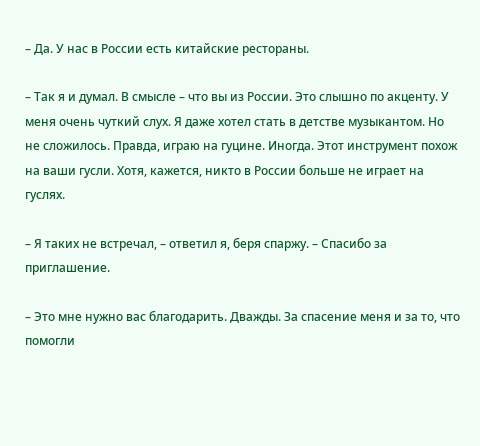– Да. У нас в России есть китайские рестораны.

– Так я и думал. В смысле – что вы из России. Это слышно по акценту. У меня очень чуткий слух. Я даже хотел стать в детстве музыкантом. Но не сложилось. Правда, играю на гуцине. Иногда. Этот инструмент похож на ваши гусли. Хотя, кажется, никто в России больше не играет на гуслях.

– Я таких не встречал, – ответил я, беря спаржу. – Спасибо за приглашение.

– Это мне нужно вас благодарить. Дважды. За спасение меня и за то, что помогли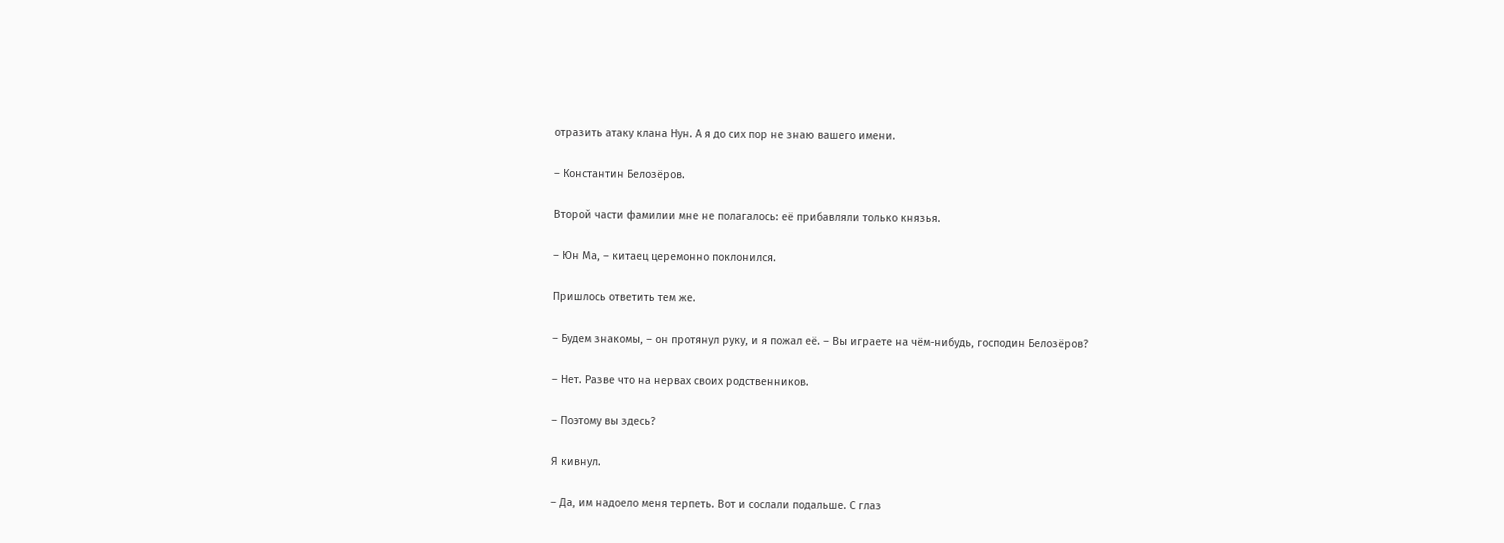отразить атаку клана Нун. А я до сих пор не знаю вашего имени.

– Константин Белозёров.

Второй части фамилии мне не полагалось: её прибавляли только князья.

– Юн Ма, – китаец церемонно поклонился.

Пришлось ответить тем же.

– Будем знакомы, – он протянул руку, и я пожал её. – Вы играете на чём-нибудь, господин Белозёров?

– Нет. Разве что на нервах своих родственников.

– Поэтому вы здесь?

Я кивнул.

– Да, им надоело меня терпеть. Вот и сослали подальше. С глаз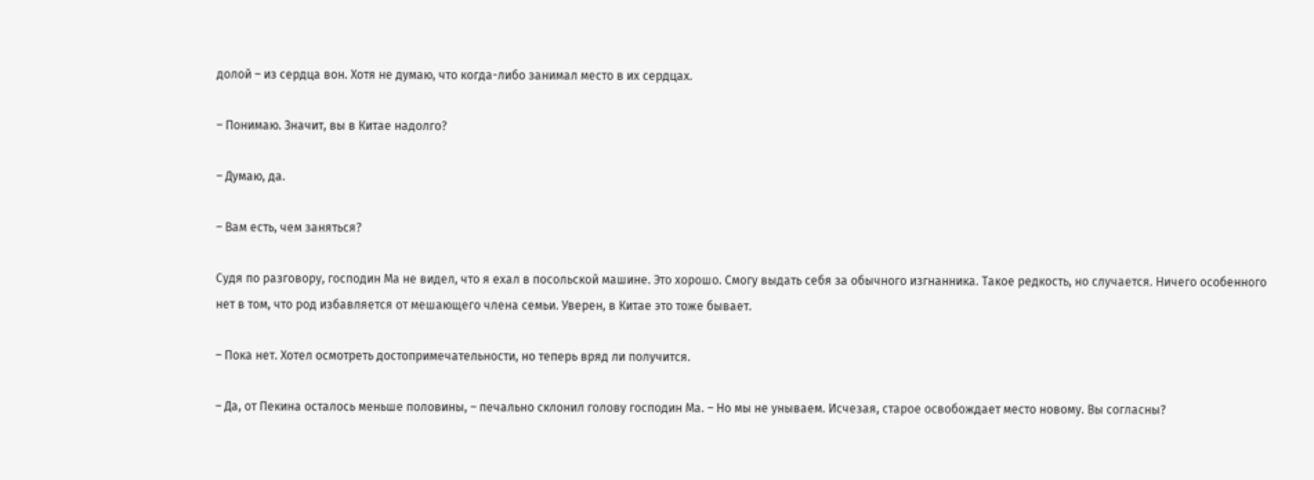долой – из сердца вон. Хотя не думаю, что когда-либо занимал место в их сердцах.

– Понимаю. Значит, вы в Китае надолго?

– Думаю, да.

– Вам есть, чем заняться?

Судя по разговору, господин Ма не видел, что я ехал в посольской машине. Это хорошо. Смогу выдать себя за обычного изгнанника. Такое редкость, но случается. Ничего особенного нет в том, что род избавляется от мешающего члена семьи. Уверен, в Китае это тоже бывает.

– Пока нет. Хотел осмотреть достопримечательности, но теперь вряд ли получится.

– Да, от Пекина осталось меньше половины, – печально склонил голову господин Ма. – Но мы не унываем. Исчезая, старое освобождает место новому. Вы согласны?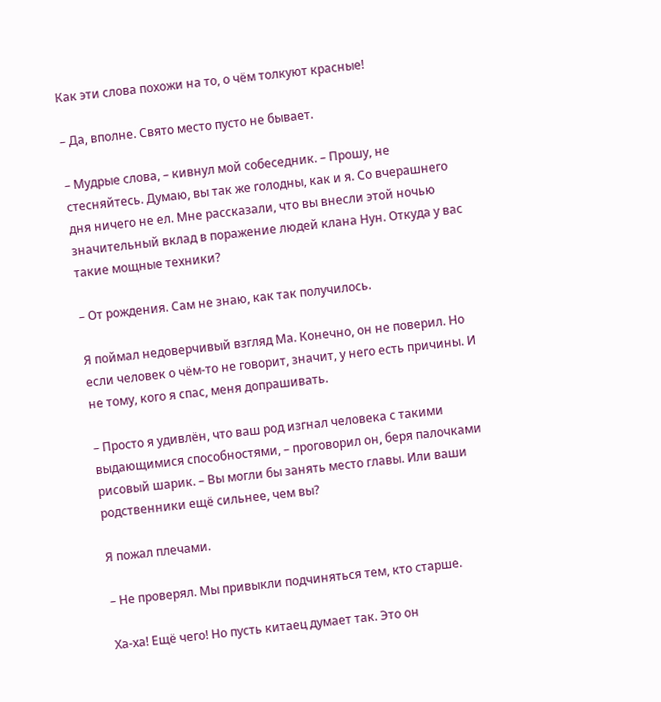Как эти слова похожи на то, о чём толкуют красные!

– Да, вполне. Свято место пусто не бывает.

– Мудрые слова, – кивнул мой собеседник. – Прошу, не стесняйтесь. Думаю, вы так же голодны, как и я. Со вчерашнего дня ничего не ел. Мне рассказали, что вы внесли этой ночью значительный вклад в поражение людей клана Нун. Откуда у вас такие мощные техники?

– От рождения. Сам не знаю, как так получилось.

Я поймал недоверчивый взгляд Ма. Конечно, он не поверил. Но если человек о чём-то не говорит, значит, у него есть причины. И не тому, кого я спас, меня допрашивать.

– Просто я удивлён, что ваш род изгнал человека с такими выдающимися способностями, – проговорил он, беря палочками рисовый шарик. – Вы могли бы занять место главы. Или ваши родственники ещё сильнее, чем вы?

Я пожал плечами.

– Не проверял. Мы привыкли подчиняться тем, кто старше.

Ха-ха! Ещё чего! Но пусть китаец думает так. Это он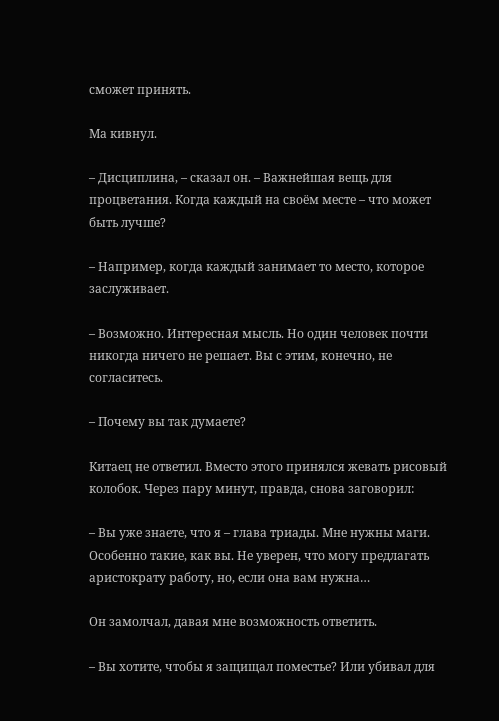сможет принять.

Ма кивнул.

– Дисциплина, – сказал он. – Важнейшая вещь для процветания. Когда каждый на своём месте – что может быть лучше?

– Например, когда каждый занимает то место, которое заслуживает.

– Возможно. Интересная мысль. Но один человек почти никогда ничего не решает. Вы с этим, конечно, не согласитесь.

– Почему вы так думаете?

Китаец не ответил. Вместо этого принялся жевать рисовый колобок. Через пару минут, правда, снова заговорил:

– Вы уже знаете, что я – глава триады. Мне нужны маги. Особенно такие, как вы. Не уверен, что могу предлагать аристократу работу, но, если она вам нужна…

Он замолчал, давая мне возможность ответить.

– Вы хотите, чтобы я защищал поместье? Или убивал для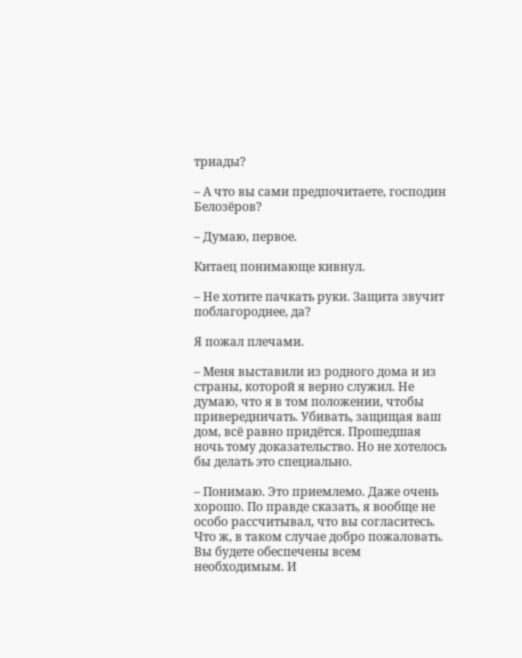триады?

– А что вы сами предпочитаете, господин Белозёров?

– Думаю, первое.

Китаец понимающе кивнул.

– Не хотите пачкать руки. Защита звучит поблагороднее, да?

Я пожал плечами.

– Меня выставили из родного дома и из страны, которой я верно служил. Не думаю, что я в том положении, чтобы привередничать. Убивать, защищая ваш дом, всё равно придётся. Прошедшая ночь тому доказательство. Но не хотелось бы делать это специально.

– Понимаю. Это приемлемо. Даже очень хорошо. По правде сказать, я вообще не особо рассчитывал, что вы согласитесь. Что ж, в таком случае добро пожаловать. Вы будете обеспечены всем необходимым. И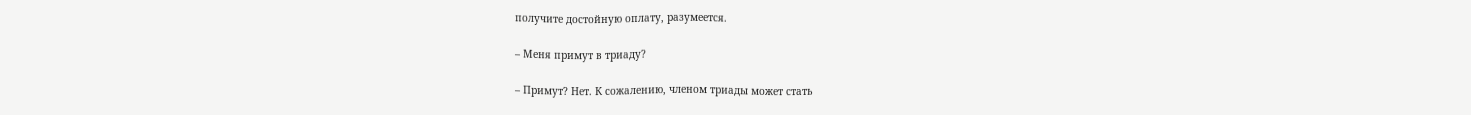получите достойную оплату, разумеется.

– Меня примут в триаду?

– Примут? Нет. К сожалению, членом триады может стать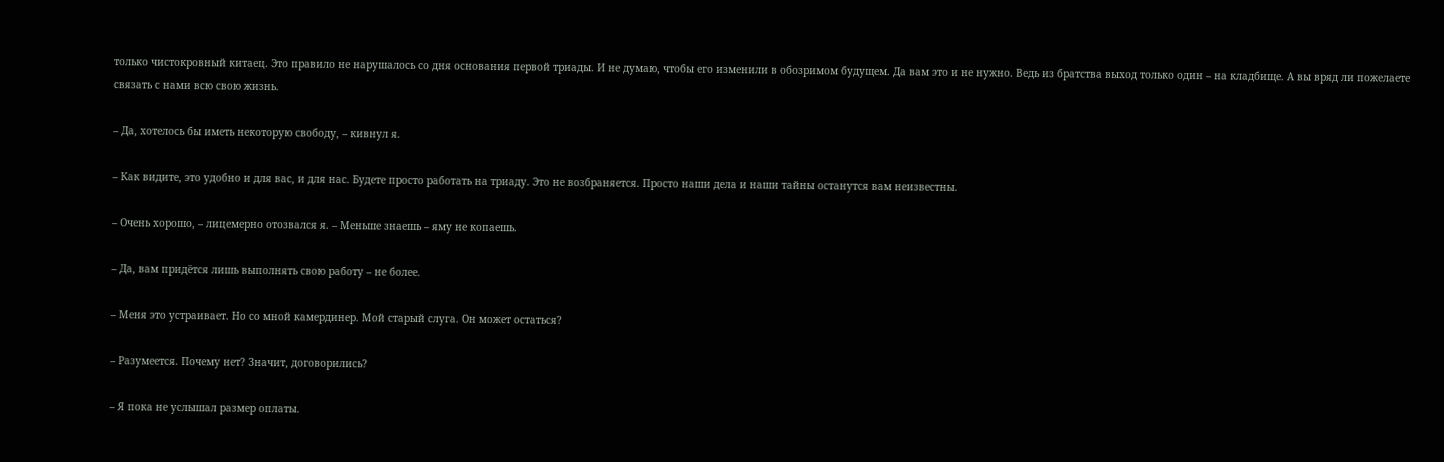только чистокровный китаец. Это правило не нарушалось со дня основания первой триады. И не думаю, чтобы его изменили в обозримом будущем. Да вам это и не нужно. Ведь из братства выход только один – на кладбище. А вы вряд ли пожелаете связать с нами всю свою жизнь.

– Да, хотелось бы иметь некоторую свободу, – кивнул я.

– Как видите, это удобно и для вас, и для нас. Будете просто работать на триаду. Это не возбраняется. Просто наши дела и наши тайны останутся вам неизвестны.

– Очень хорошо, – лицемерно отозвался я. – Меньше знаешь – яму не копаешь.

– Да, вам придётся лишь выполнять свою работу – не более.

– Меня это устраивает. Но со мной камердинер. Мой старый слуга. Он может остаться?

– Разумеется. Почему нет? Значит, договорились?

– Я пока не услышал размер оплаты.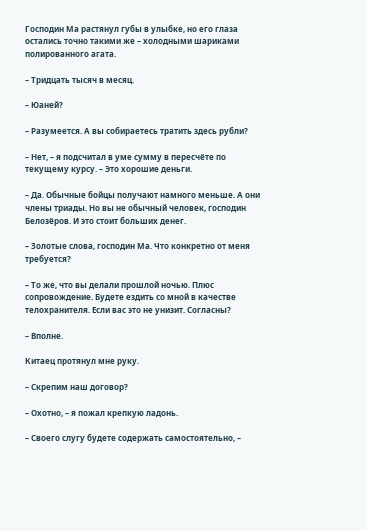Господин Ма растянул губы в улыбке, но его глаза остались точно такими же – холодными шариками полированного агата.

– Тридцать тысяч в месяц.

– Юаней?

– Разумеется. А вы собираетесь тратить здесь рубли?

– Нет, – я подсчитал в уме сумму в пересчёте по текущему курсу. – Это хорошие деньги.

– Да. Обычные бойцы получают намного меньше. А они члены триады. Но вы не обычный человек, господин Белозёров. И это стоит больших денег.

– Золотые слова, господин Ма. Что конкретно от меня требуется?

– То же, что вы делали прошлой ночью. Плюс сопровождение. Будете ездить со мной в качестве телохранителя. Если вас это не унизит. Согласны?

– Вполне.

Китаец протянул мне руку.

– Скрепим наш договор?

– Охотно, – я пожал крепкую ладонь.

– Своего слугу будете содержать самостоятельно, –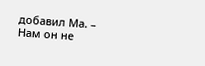добавил Ма. – Нам он не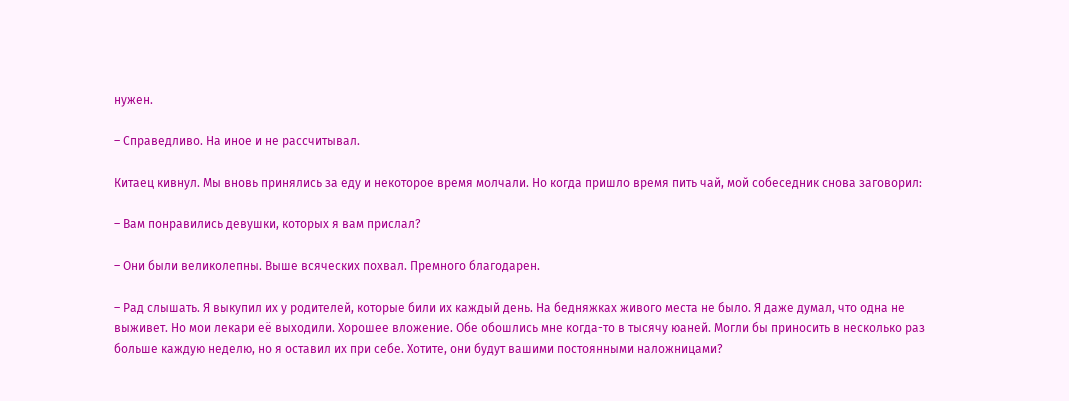нужен.

– Справедливо. На иное и не рассчитывал.

Китаец кивнул. Мы вновь принялись за еду и некоторое время молчали. Но когда пришло время пить чай, мой собеседник снова заговорил:

– Вам понравились девушки, которых я вам прислал?

– Они были великолепны. Выше всяческих похвал. Премного благодарен.

– Рад слышать. Я выкупил их у родителей, которые били их каждый день. На бедняжках живого места не было. Я даже думал, что одна не выживет. Но мои лекари её выходили. Хорошее вложение. Обе обошлись мне когда-то в тысячу юаней. Могли бы приносить в несколько раз больше каждую неделю, но я оставил их при себе. Хотите, они будут вашими постоянными наложницами?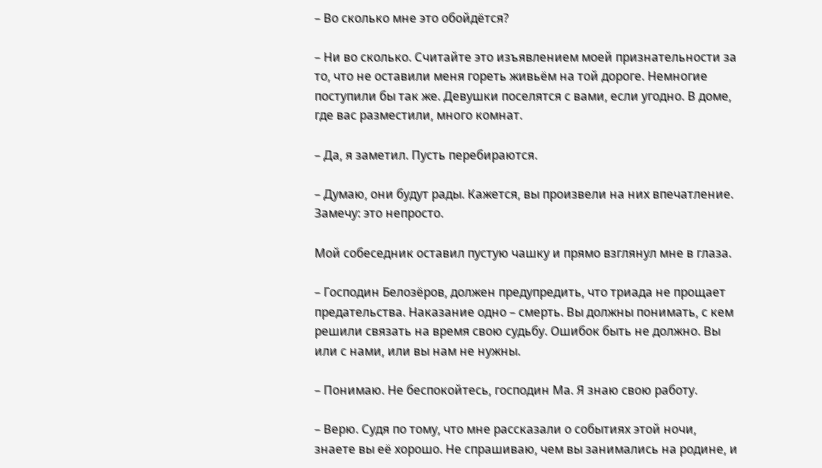– Во сколько мне это обойдётся?

– Ни во сколько. Считайте это изъявлением моей признательности за то, что не оставили меня гореть живьём на той дороге. Немногие поступили бы так же. Девушки поселятся с вами, если угодно. В доме, где вас разместили, много комнат.

– Да, я заметил. Пусть перебираются.

– Думаю, они будут рады. Кажется, вы произвели на них впечатление. Замечу: это непросто.

Мой собеседник оставил пустую чашку и прямо взглянул мне в глаза.

– Господин Белозёров, должен предупредить, что триада не прощает предательства. Наказание одно – смерть. Вы должны понимать, с кем решили связать на время свою судьбу. Ошибок быть не должно. Вы или с нами, или вы нам не нужны.

– Понимаю. Не беспокойтесь, господин Ма. Я знаю свою работу.

– Верю. Судя по тому, что мне рассказали о событиях этой ночи, знаете вы её хорошо. Не спрашиваю, чем вы занимались на родине, и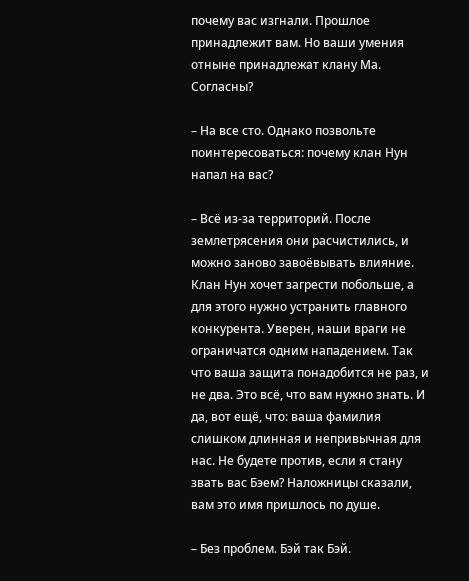почему вас изгнали. Прошлое принадлежит вам. Но ваши умения отныне принадлежат клану Ма. Согласны?

– На все сто. Однако позвольте поинтересоваться: почему клан Нун напал на вас?

– Всё из-за территорий. После землетрясения они расчистились, и можно заново завоёвывать влияние. Клан Нун хочет загрести побольше, а для этого нужно устранить главного конкурента. Уверен, наши враги не ограничатся одним нападением. Так что ваша защита понадобится не раз, и не два. Это всё, что вам нужно знать. И да, вот ещё, что: ваша фамилия слишком длинная и непривычная для нас. Не будете против, если я стану звать вас Бэем? Наложницы сказали, вам это имя пришлось по душе.

– Без проблем. Бэй так Бэй.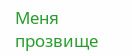Меня прозвище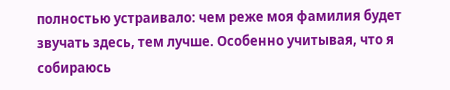полностью устраивало: чем реже моя фамилия будет звучать здесь, тем лучше. Особенно учитывая, что я собираюсь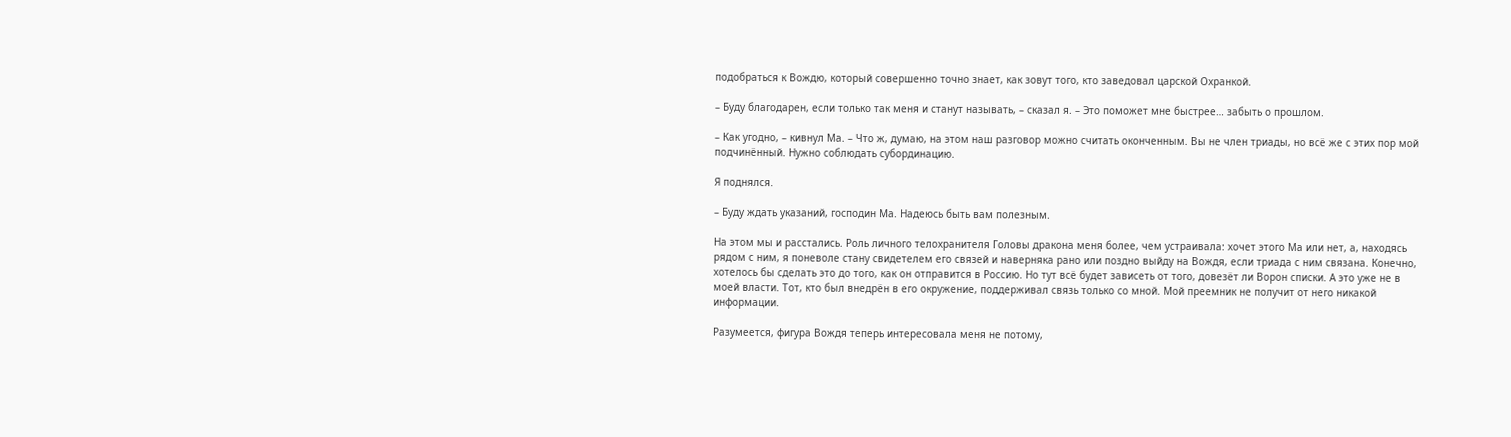подобраться к Вождю, который совершенно точно знает, как зовут того, кто заведовал царской Охранкой.

– Буду благодарен, если только так меня и станут называть, – сказал я. – Это поможет мне быстрее… забыть о прошлом.

– Как угодно, – кивнул Ма. – Что ж, думаю, на этом наш разговор можно считать оконченным. Вы не член триады, но всё же с этих пор мой подчинённый. Нужно соблюдать субординацию.

Я поднялся.

– Буду ждать указаний, господин Ма. Надеюсь быть вам полезным.

На этом мы и расстались. Роль личного телохранителя Головы дракона меня более, чем устраивала: хочет этого Ма или нет, а, находясь рядом с ним, я поневоле стану свидетелем его связей и наверняка рано или поздно выйду на Вождя, если триада с ним связана. Конечно, хотелось бы сделать это до того, как он отправится в Россию. Но тут всё будет зависеть от того, довезёт ли Ворон списки. А это уже не в моей власти. Тот, кто был внедрён в его окружение, поддерживал связь только со мной. Мой преемник не получит от него никакой информации.

Разумеется, фигура Вождя теперь интересовала меня не потому,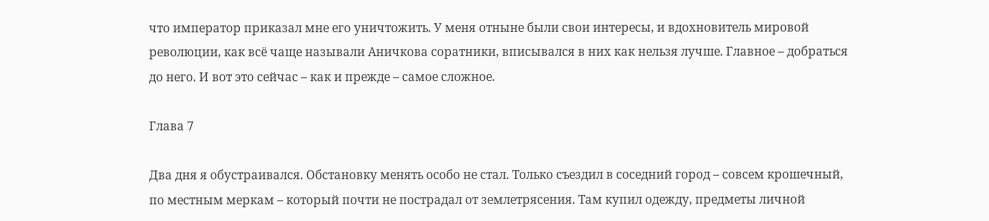что император приказал мне его уничтожить. У меня отныне были свои интересы, и вдохновитель мировой революции, как всё чаще называли Аничкова соратники, вписывался в них как нельзя лучше. Главное – добраться до него. И вот это сейчас – как и прежде – самое сложное.

Глава 7

Два дня я обустраивался. Обстановку менять особо не стал. Только съездил в соседний город – совсем крошечный, по местным меркам – который почти не пострадал от землетрясения. Там купил одежду, предметы личной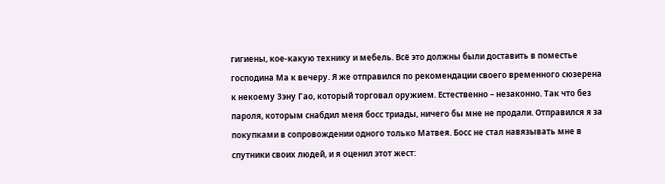гигиены, кое-какую технику и мебель. Всё это должны были доставить в поместье господина Ма к вечеру. Я же отправился по рекомендации своего временного сюзерена к некоему Зэну Гао, который торговал оружием. Естественно – незаконно. Так что без пароля, которым снабдил меня босс триады, ничего бы мне не продали. Отправился я за покупками в сопровождении одного только Матвея. Босс не стал навязывать мне в спутники своих людей, и я оценил этот жест: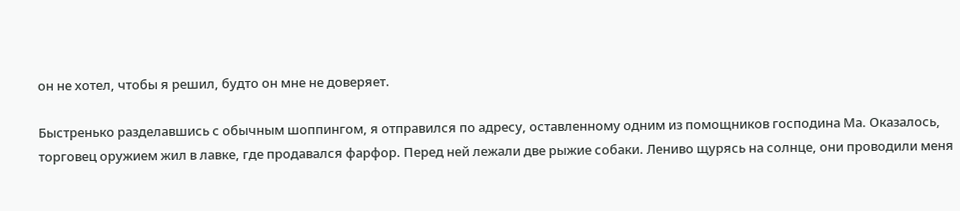он не хотел, чтобы я решил, будто он мне не доверяет.

Быстренько разделавшись с обычным шоппингом, я отправился по адресу, оставленному одним из помощников господина Ма. Оказалось, торговец оружием жил в лавке, где продавался фарфор. Перед ней лежали две рыжие собаки. Лениво щурясь на солнце, они проводили меня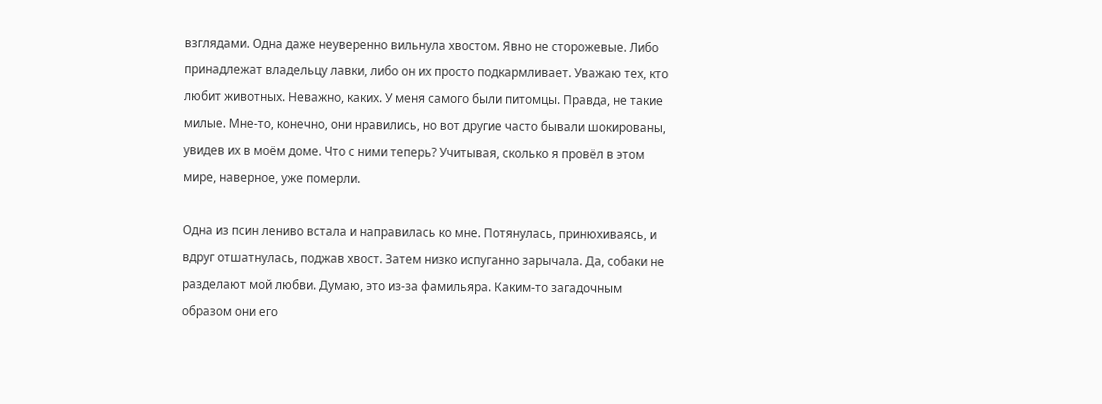взглядами. Одна даже неуверенно вильнула хвостом. Явно не сторожевые. Либо принадлежат владельцу лавки, либо он их просто подкармливает. Уважаю тех, кто любит животных. Неважно, каких. У меня самого были питомцы. Правда, не такие милые. Мне-то, конечно, они нравились, но вот другие часто бывали шокированы, увидев их в моём доме. Что с ними теперь? Учитывая, сколько я провёл в этом мире, наверное, уже померли.

Одна из псин лениво встала и направилась ко мне. Потянулась, принюхиваясь, и вдруг отшатнулась, поджав хвост. Затем низко испуганно зарычала. Да, собаки не разделают мой любви. Думаю, это из-за фамильяра. Каким-то загадочным образом они его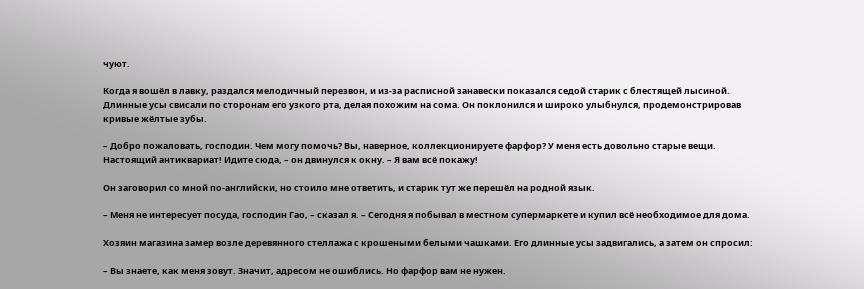чуют.

Когда я вошёл в лавку, раздался мелодичный перезвон, и из-за расписной занавески показался седой старик с блестящей лысиной. Длинные усы свисали по сторонам его узкого рта, делая похожим на сома. Он поклонился и широко улыбнулся, продемонстрировав кривые жёлтые зубы.

– Добро пожаловать, господин. Чем могу помочь? Вы, наверное, коллекционируете фарфор? У меня есть довольно старые вещи. Настоящий антиквариат! Идите сюда, – он двинулся к окну. – Я вам всё покажу!

Он заговорил со мной по-английски, но стоило мне ответить, и старик тут же перешёл на родной язык.

– Меня не интересует посуда, господин Гао, – сказал я. – Сегодня я побывал в местном супермаркете и купил всё необходимое для дома.

Хозяин магазина замер возле деревянного стеллажа с крошеными белыми чашками. Его длинные усы задвигались, а затем он спросил:

– Вы знаете, как меня зовут. Значит, адресом не ошиблись. Но фарфор вам не нужен.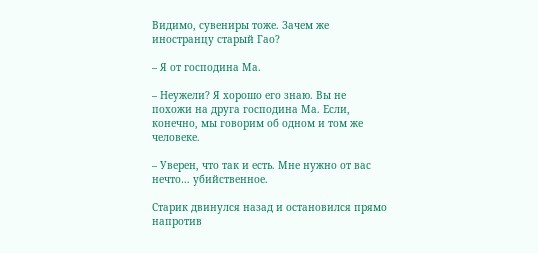Видимо, сувениры тоже. Зачем же иностранцу старый Гао?

– Я от господина Ма.

– Неужели? Я хорошо его знаю. Вы не похожи на друга господина Ма. Если, конечно, мы говорим об одном и том же человеке.

– Уверен, что так и есть. Мне нужно от вас нечто… убийственное.

Старик двинулся назад и остановился прямо напротив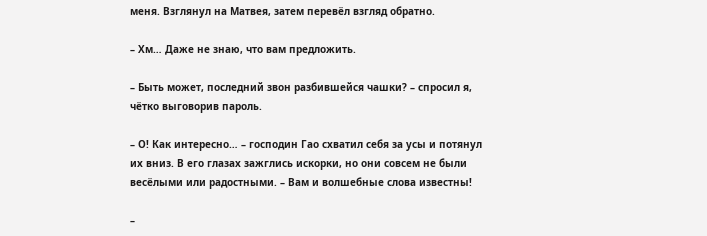меня. Взглянул на Матвея, затем перевёл взгляд обратно.

– Хм… Даже не знаю, что вам предложить.

– Быть может, последний звон разбившейся чашки? – спросил я, чётко выговорив пароль.

– О! Как интересно… – господин Гао схватил себя за усы и потянул их вниз. В его глазах зажглись искорки, но они совсем не были весёлыми или радостными. – Вам и волшебные слова известны!

–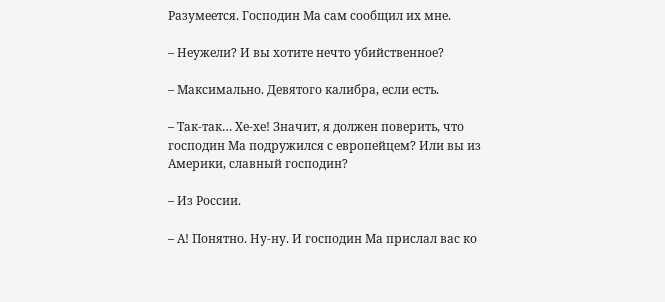Разумеется. Господин Ма сам сообщил их мне.

– Неужели? И вы хотите нечто убийственное?

– Максимально. Девятого калибра, если есть.

– Так-так… Хе-хе! Значит, я должен поверить, что господин Ма подружился с европейцем? Или вы из Америки, славный господин?

– Из России.

– А! Понятно. Ну-ну. И господин Ма прислал вас ко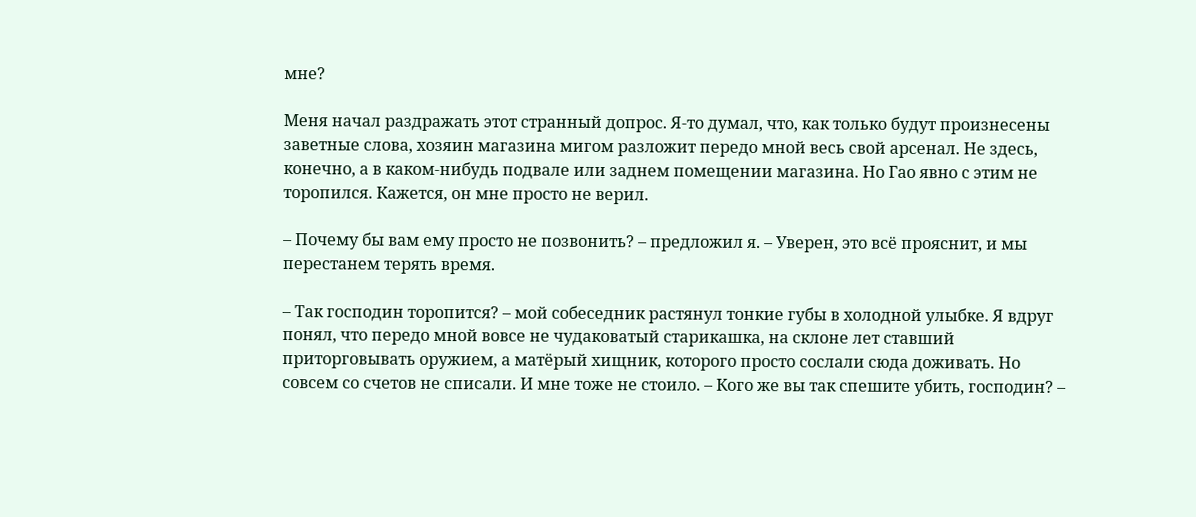мне?

Меня начал раздражать этот странный допрос. Я-то думал, что, как только будут произнесены заветные слова, хозяин магазина мигом разложит передо мной весь свой арсенал. Не здесь, конечно, а в каком-нибудь подвале или заднем помещении магазина. Но Гао явно с этим не торопился. Кажется, он мне просто не верил.

– Почему бы вам ему просто не позвонить? – предложил я. – Уверен, это всё прояснит, и мы перестанем терять время.

– Так господин торопится? – мой собеседник растянул тонкие губы в холодной улыбке. Я вдруг понял, что передо мной вовсе не чудаковатый старикашка, на склоне лет ставший приторговывать оружием, а матёрый хищник, которого просто сослали сюда доживать. Но совсем со счетов не списали. И мне тоже не стоило. – Кого же вы так спешите убить, господин? –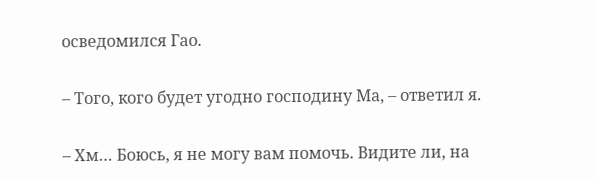осведомился Гао.

– Того, кого будет угодно господину Ма, – ответил я.

– Хм… Боюсь, я не могу вам помочь. Видите ли, на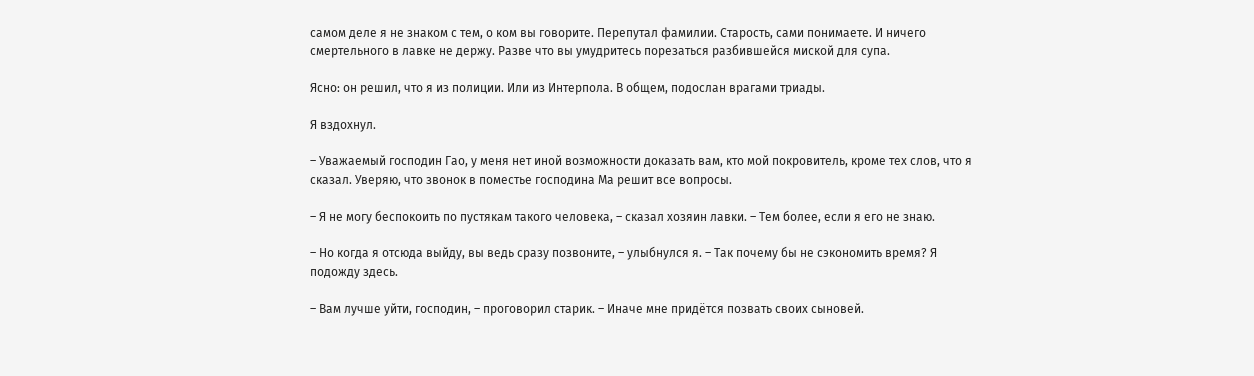самом деле я не знаком с тем, о ком вы говорите. Перепутал фамилии. Старость, сами понимаете. И ничего смертельного в лавке не держу. Разве что вы умудритесь порезаться разбившейся миской для супа.

Ясно: он решил, что я из полиции. Или из Интерпола. В общем, подослан врагами триады.

Я вздохнул.

– Уважаемый господин Гао, у меня нет иной возможности доказать вам, кто мой покровитель, кроме тех слов, что я сказал. Уверяю, что звонок в поместье господина Ма решит все вопросы.

– Я не могу беспокоить по пустякам такого человека, – сказал хозяин лавки. – Тем более, если я его не знаю.

– Но когда я отсюда выйду, вы ведь сразу позвоните, – улыбнулся я. – Так почему бы не сэкономить время? Я подожду здесь.

– Вам лучше уйти, господин, – проговорил старик. – Иначе мне придётся позвать своих сыновей.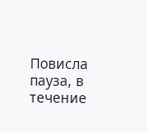Повисла пауза, в течение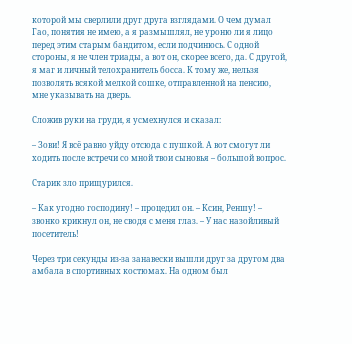которой мы сверлили друг друга взглядами. О чем думал Гао, понятия не имею, а я размышлял, не уроню ли я лицо перед этим старым бандитом, если подчинюсь. С одной стороны, я не член триады, а вот он, скорее всего, да. С другой, я маг и личный телохранитель босса. К тому же, нельзя позволять всякой мелкой сошке, отправленной на пенсию, мне указывать на дверь.

Сложив руки на груди, я усмехнулся и сказал:

– Зови! Я всё равно уйду отсюда с пушкой. А вот смогут ли ходить после встречи со мной твои сыновья – большой вопрос.

Старик зло прищурился.

– Как угодно господину! – процедил он. – Ксин, Реншу! – звонко крикнул он, не сводя с меня глаз. – У нас назойливый посетитель!

Через три секунды из-за занавески вышли друг за другом два амбала в спортивных костюмах. На одном был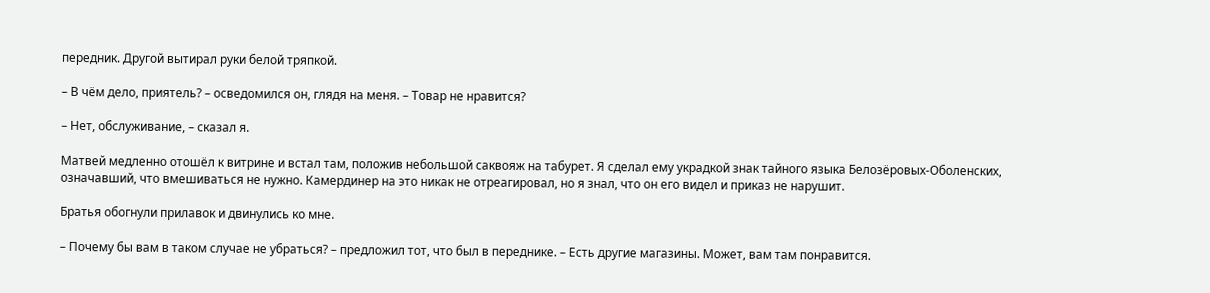передник. Другой вытирал руки белой тряпкой.

– В чём дело, приятель? – осведомился он, глядя на меня. – Товар не нравится?

– Нет, обслуживание, – сказал я.

Матвей медленно отошёл к витрине и встал там, положив небольшой саквояж на табурет. Я сделал ему украдкой знак тайного языка Белозёровых-Оболенских, означавший, что вмешиваться не нужно. Камердинер на это никак не отреагировал, но я знал, что он его видел и приказ не нарушит.

Братья обогнули прилавок и двинулись ко мне.

– Почему бы вам в таком случае не убраться? – предложил тот, что был в переднике. – Есть другие магазины. Может, вам там понравится.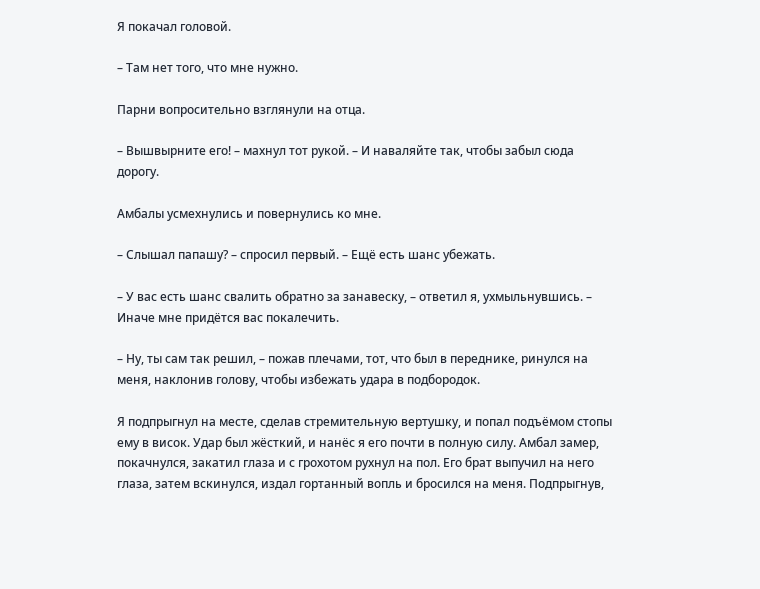Я покачал головой.

– Там нет того, что мне нужно.

Парни вопросительно взглянули на отца.

– Вышвырните его! – махнул тот рукой. – И наваляйте так, чтобы забыл сюда дорогу.

Амбалы усмехнулись и повернулись ко мне.

– Слышал папашу? – спросил первый. – Ещё есть шанс убежать.

– У вас есть шанс свалить обратно за занавеску, – ответил я, ухмыльнувшись. – Иначе мне придётся вас покалечить.

– Ну, ты сам так решил, – пожав плечами, тот, что был в переднике, ринулся на меня, наклонив голову, чтобы избежать удара в подбородок.

Я подпрыгнул на месте, сделав стремительную вертушку, и попал подъёмом стопы ему в висок. Удар был жёсткий, и нанёс я его почти в полную силу. Амбал замер, покачнулся, закатил глаза и с грохотом рухнул на пол. Его брат выпучил на него глаза, затем вскинулся, издал гортанный вопль и бросился на меня. Подпрыгнув,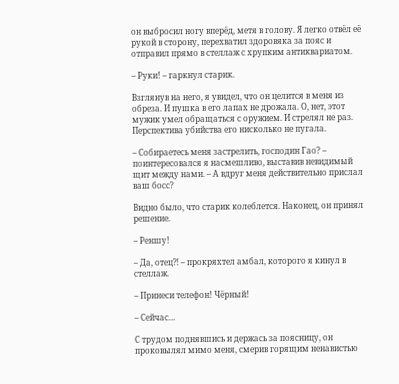он выбросил ногу вперёд, метя в голову. Я легко отвёл её рукой в сторону, перехватил здоровяка за пояс и отправил прямо в стеллаж с хрупким антиквариатом.

– Руки! – гаркнул старик.

Взглянув на него, я увидел, что он целится в меня из обреза. И пушка в его лапах не дрожала. О, нет, этот мужик умел обращаться с оружием. И стрелял не раз. Перспектива убийства его нисколько не пугала.

– Собираетесь меня застрелить, господин Гао? – поинтересовался я насмешливо, выставив невидимый щит между нами. – А вдруг меня действительно прислал ваш босс?

Видно было, что старик колеблется. Наконец, он принял решение.

– Реншу!

– Да, отец⁈ – прокряхтел амбал, которого я кинул в стеллаж.

– Принеси телефон! Чёрный!

– Сейчас…

С трудом поднявшись и держась за поясницу, он проковылял мимо меня, смерив горящим ненавистью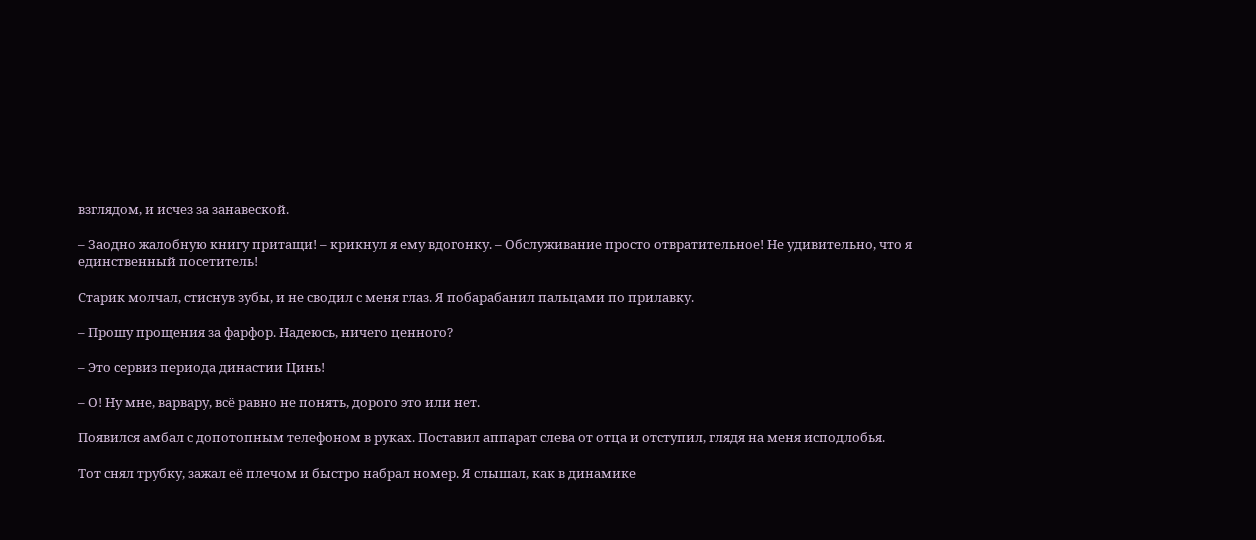взглядом, и исчез за занавеской.

– Заодно жалобную книгу притащи! – крикнул я ему вдогонку. – Обслуживание просто отвратительное! Не удивительно, что я единственный посетитель!

Старик молчал, стиснув зубы, и не сводил с меня глаз. Я побарабанил пальцами по прилавку.

– Прошу прощения за фарфор. Надеюсь, ничего ценного?

– Это сервиз периода династии Цинь!

– О! Ну мне, варвару, всё равно не понять, дорого это или нет.

Появился амбал с допотопным телефоном в руках. Поставил аппарат слева от отца и отступил, глядя на меня исподлобья.

Тот снял трубку, зажал её плечом и быстро набрал номер. Я слышал, как в динамике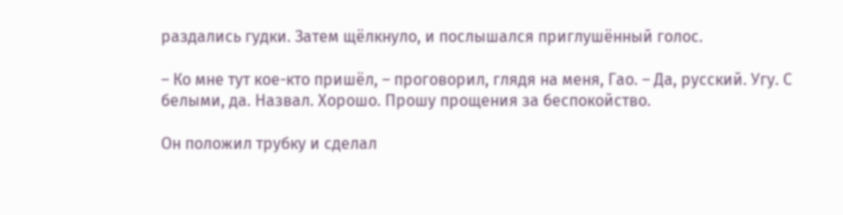раздались гудки. Затем щёлкнуло, и послышался приглушённый голос.

– Ко мне тут кое-кто пришёл, – проговорил, глядя на меня, Гао. – Да, русский. Угу. С белыми, да. Назвал. Хорошо. Прошу прощения за беспокойство.

Он положил трубку и сделал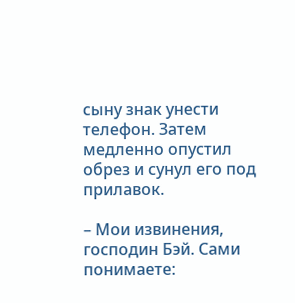сыну знак унести телефон. Затем медленно опустил обрез и сунул его под прилавок.

– Мои извинения, господин Бэй. Сами понимаете: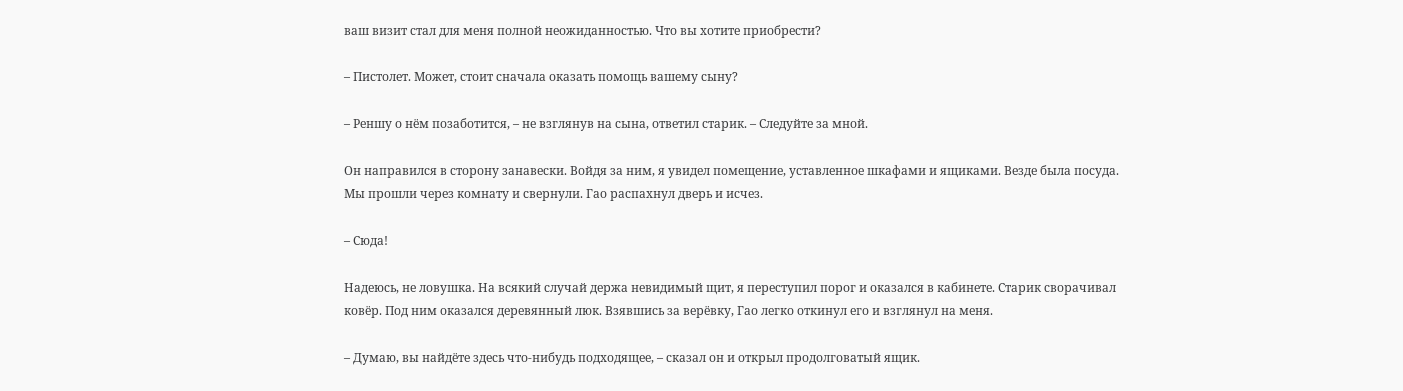ваш визит стал для меня полной неожиданностью. Что вы хотите приобрести?

– Пистолет. Может, стоит сначала оказать помощь вашему сыну?

– Реншу о нём позаботится, – не взглянув на сына, ответил старик. – Следуйте за мной.

Он направился в сторону занавески. Войдя за ним, я увидел помещение, уставленное шкафами и ящиками. Везде была посуда. Мы прошли через комнату и свернули. Гао распахнул дверь и исчез.

– Сюда!

Надеюсь, не ловушка. На всякий случай держа невидимый щит, я переступил порог и оказался в кабинете. Старик сворачивал ковёр. Под ним оказался деревянный люк. Взявшись за верёвку, Гао легко откинул его и взглянул на меня.

– Думаю, вы найдёте здесь что-нибудь подходящее, – сказал он и открыл продолговатый ящик.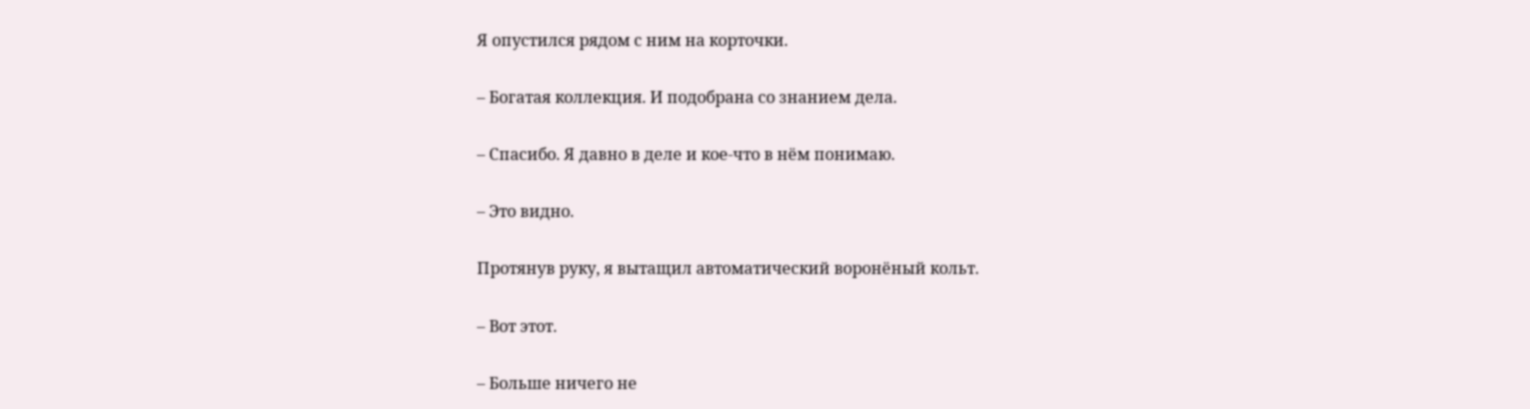Я опустился рядом с ним на корточки.

– Богатая коллекция. И подобрана со знанием дела.

– Спасибо. Я давно в деле и кое-что в нём понимаю.

– Это видно.

Протянув руку, я вытащил автоматический воронёный кольт.

– Вот этот.

– Больше ничего не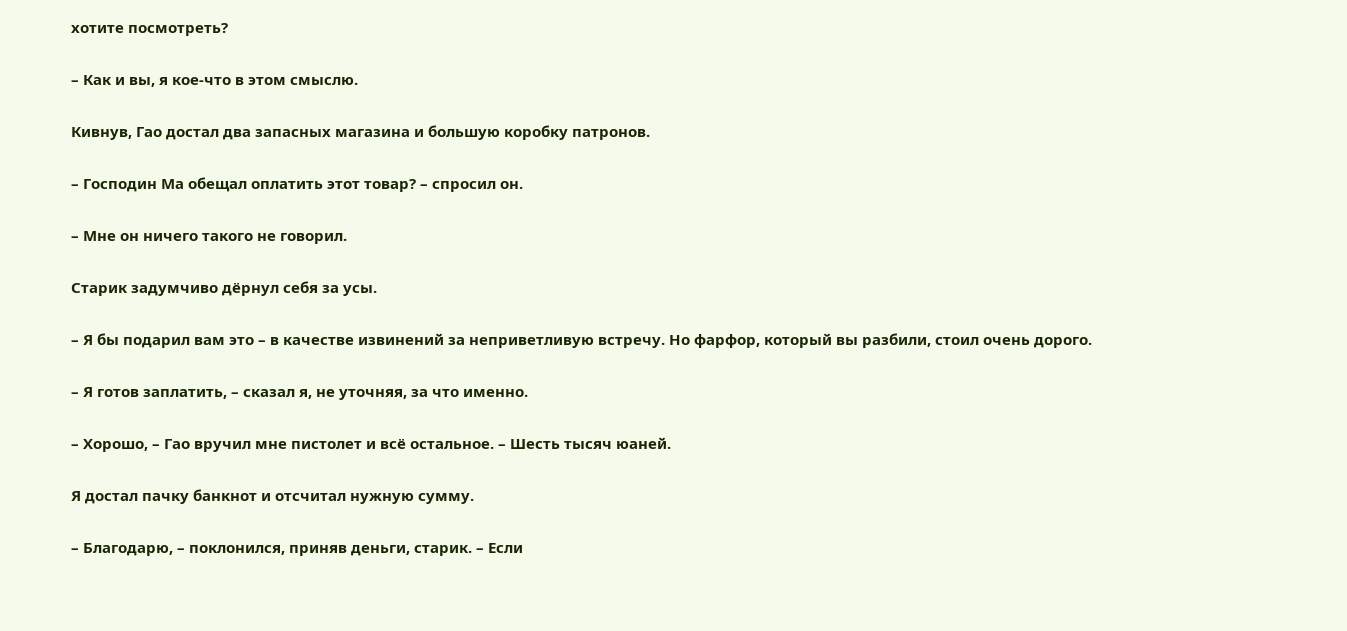хотите посмотреть?

– Как и вы, я кое-что в этом смыслю.

Кивнув, Гао достал два запасных магазина и большую коробку патронов.

– Господин Ма обещал оплатить этот товар? – спросил он.

– Мне он ничего такого не говорил.

Старик задумчиво дёрнул себя за усы.

– Я бы подарил вам это – в качестве извинений за неприветливую встречу. Но фарфор, который вы разбили, стоил очень дорого.

– Я готов заплатить, – сказал я, не уточняя, за что именно.

– Хорошо, – Гао вручил мне пистолет и всё остальное. – Шесть тысяч юаней.

Я достал пачку банкнот и отсчитал нужную сумму.

– Благодарю, – поклонился, приняв деньги, старик. – Если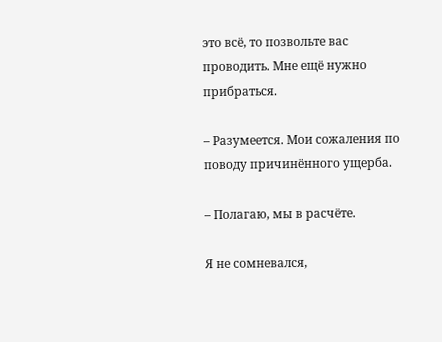это всё, то позвольте вас проводить. Мне ещё нужно прибраться.

– Разумеется. Мои сожаления по поводу причинённого ущерба.

– Полагаю, мы в расчёте.

Я не сомневался,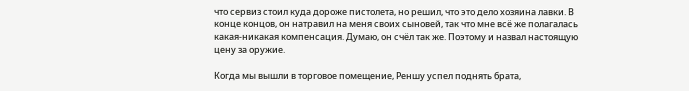что сервиз стоил куда дороже пистолета, но решил, что это дело хозяина лавки. В конце концов, он натравил на меня своих сыновей, так что мне всё же полагалась какая-никакая компенсация. Думаю, он счёл так же. Поэтому и назвал настоящую цену за оружие.

Когда мы вышли в торговое помещение, Реншу успел поднять брата,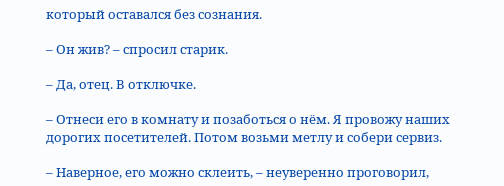который оставался без сознания.

– Он жив? – спросил старик.

– Да, отец. В отключке.

– Отнеси его в комнату и позаботься о нём. Я провожу наших дорогих посетителей. Потом возьми метлу и собери сервиз.

– Наверное, его можно склеить, – неуверенно проговорил,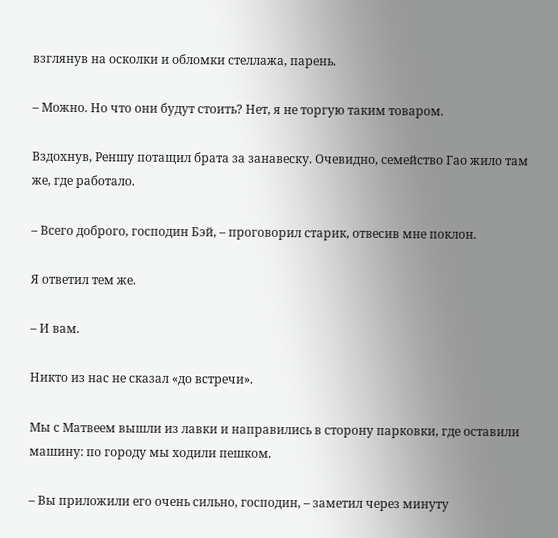взглянув на осколки и обломки стеллажа, парень.

– Можно. Но что они будут стоить? Нет, я не торгую таким товаром.

Вздохнув, Реншу потащил брата за занавеску. Очевидно, семейство Гао жило там же, где работало.

– Всего доброго, господин Бэй, – проговорил старик, отвесив мне поклон.

Я ответил тем же.

– И вам.

Никто из нас не сказал «до встречи».

Мы с Матвеем вышли из лавки и направились в сторону парковки, где оставили машину: по городу мы ходили пешком.

– Вы приложили его очень сильно, господин, – заметил через минуту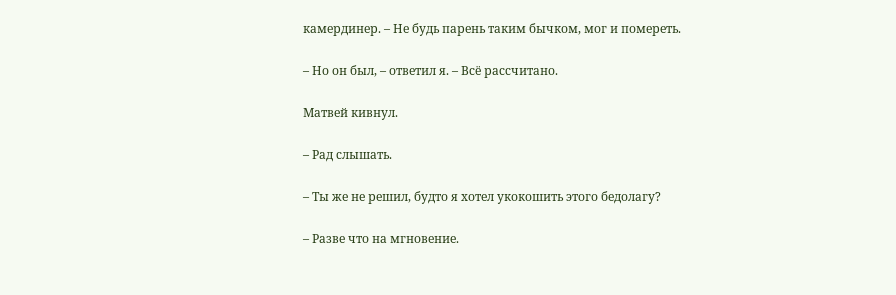камердинер. – Не будь парень таким бычком, мог и помереть.

– Но он был, – ответил я. – Всё рассчитано.

Матвей кивнул.

– Рад слышать.

– Ты же не решил, будто я хотел укокошить этого бедолагу?

– Разве что на мгновение.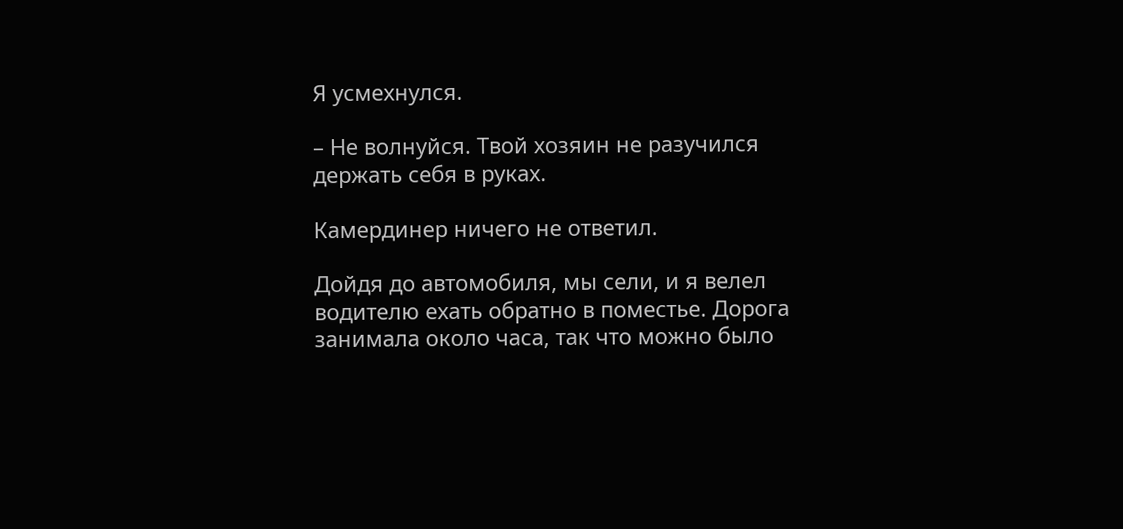Я усмехнулся.

– Не волнуйся. Твой хозяин не разучился держать себя в руках.

Камердинер ничего не ответил.

Дойдя до автомобиля, мы сели, и я велел водителю ехать обратно в поместье. Дорога занимала около часа, так что можно было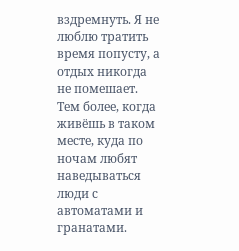вздремнуть. Я не люблю тратить время попусту, а отдых никогда не помешает. Тем более, когда живёшь в таком месте, куда по ночам любят наведываться люди с автоматами и гранатами.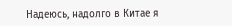Надеюсь, надолго в Китае я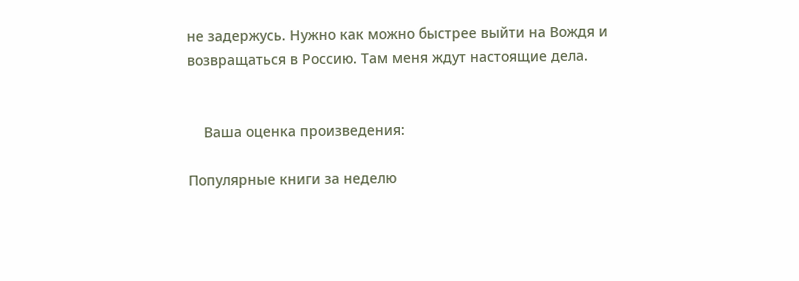не задержусь. Нужно как можно быстрее выйти на Вождя и возвращаться в Россию. Там меня ждут настоящие дела.


    Ваша оценка произведения:

Популярные книги за неделю